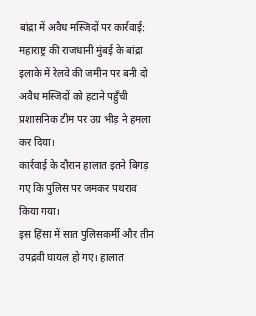बांद्रा में अवैध मस्जिदों पर कार्रवाई: महाराष्ट्र की राजधानी मुंबई के बांद्रा इलाके में रेलवे की जमीन पर बनी दो अवैध मस्जिदों को हटाने पहुँची प्रशासनिक टीम पर उग्र भीड़ ने हमला कर दिया।
कार्रवाई के दौरान हालात इतने बिगड़ गए कि पुलिस पर जमकर पथराव किया गया।
इस हिंसा में सात पुलिसकर्मी और तीन उपद्रवी घायल हो गए। हालात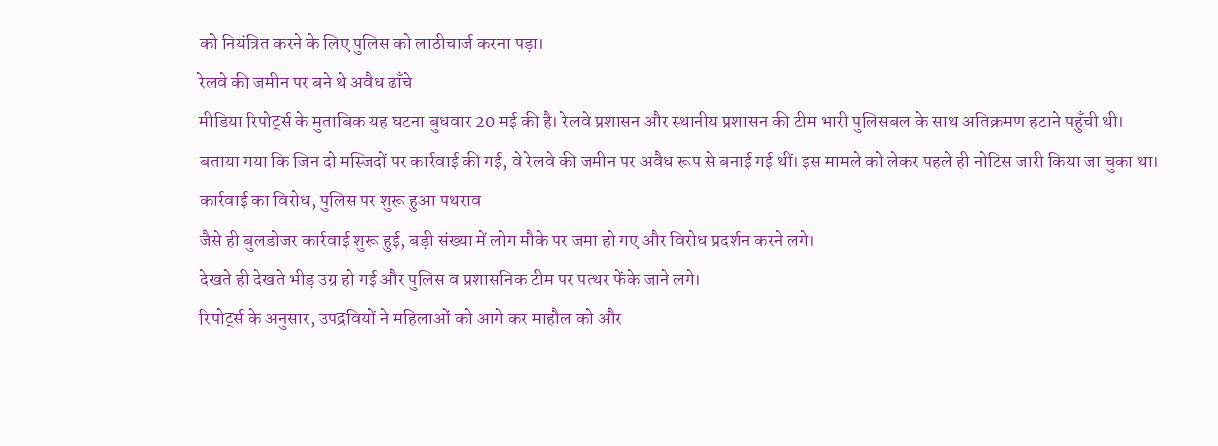को नियंत्रित करने के लिए पुलिस को लाठीचार्ज करना पड़ा।
रेलवे की जमीन पर बने थे अवैध ढाँचे
मीडिया रिपोर्ट्स के मुताबिक यह घटना बुधवार 20 मई की है। रेलवे प्रशासन और स्थानीय प्रशासन की टीम भारी पुलिसबल के साथ अतिक्रमण हटाने पहुँची थी।
बताया गया कि जिन दो मस्जिदों पर कार्रवाई की गई, वे रेलवे की जमीन पर अवैध रूप से बनाई गई थीं। इस मामले को लेकर पहले ही नोटिस जारी किया जा चुका था।
कार्रवाई का विरोध, पुलिस पर शुरू हुआ पथराव
जैसे ही बुलडोजर कार्रवाई शुरू हुई, बड़ी संख्या में लोग मौके पर जमा हो गए और विरोध प्रदर्शन करने लगे।
देखते ही देखते भीड़ उग्र हो गई और पुलिस व प्रशासनिक टीम पर पत्थर फेंके जाने लगे।
रिपोर्ट्स के अनुसार, उपद्रवियों ने महिलाओं को आगे कर माहौल को और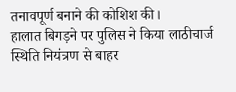तनावपूर्ण बनाने की कोशिश की।
हालात बिगड़ने पर पुलिस ने किया लाठीचार्ज
स्थिति नियंत्रण से बाहर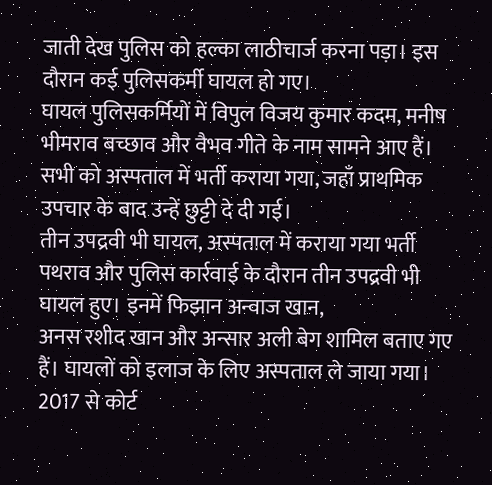जाती देख पुलिस को हल्का लाठीचार्ज करना पड़ा। इस दौरान कई पुलिसकर्मी घायल हो गए।
घायल पुलिसकर्मियों में विपुल विजय कुमार कदम, मनीष भीमराव बच्छाव और वैभव गीते के नाम सामने आए हैं।
सभी को अस्पताल में भर्ती कराया गया, जहाँ प्राथमिक उपचार के बाद उन्हें छुट्टी दे दी गई।
तीन उपद्रवी भी घायल, अस्पताल में कराया गया भर्ती
पथराव और पुलिस कार्रवाई के दौरान तीन उपद्रवी भी घायल हुए। इनमें फिझान अन्वाज खान,
अनस रशीद खान और अन्सार अली बेग शामिल बताए गए हैं। घायलों को इलाज के लिए अस्पताल ले जाया गया।
2017 से कोर्ट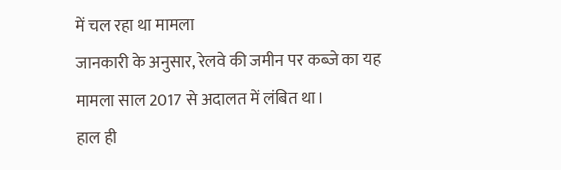में चल रहा था मामला
जानकारी के अनुसार, रेलवे की जमीन पर कब्जे का यह मामला साल 2017 से अदालत में लंबित था।
हाल ही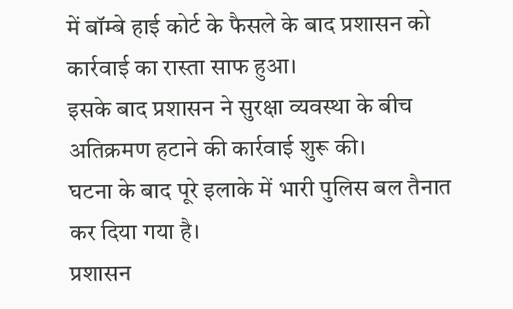में बॉम्बे हाई कोर्ट के फैसले के बाद प्रशासन को कार्रवाई का रास्ता साफ हुआ।
इसके बाद प्रशासन ने सुरक्षा व्यवस्था के बीच अतिक्रमण हटाने की कार्रवाई शुरू की।
घटना के बाद पूरे इलाके में भारी पुलिस बल तैनात कर दिया गया है।
प्रशासन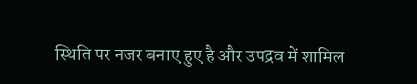स्थिति पर नजर बनाए हुए है और उपद्रव में शामिल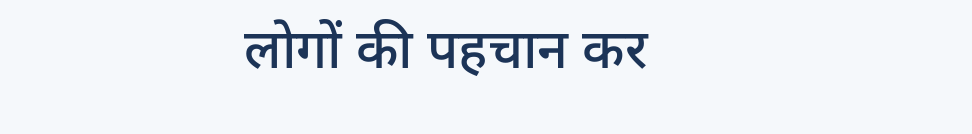लोगों की पहचान कर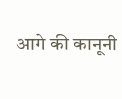आगे की कानूनी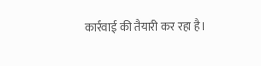कार्रवाई की तैयारी कर रहा है।